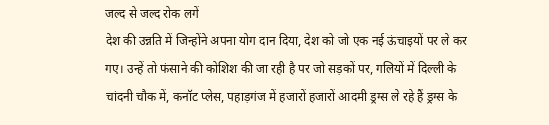जल्द से जल्द रोक लगें
देश की उन्नति में जिन्होंने अपना योग दान दिया, देश को जो एक नई ऊंचाइयों पर ले कर गए। उन्हें तो फंसाने की कोशिश की जा रही है पर जो सड़कों पर, गलियों में दिल्ली के चांदनी चौक में, कनॉट प्लेस, पहाड़गंज में हजारों हजारों आदमी ड्रग्स ले रहे हैं ड्रग्स के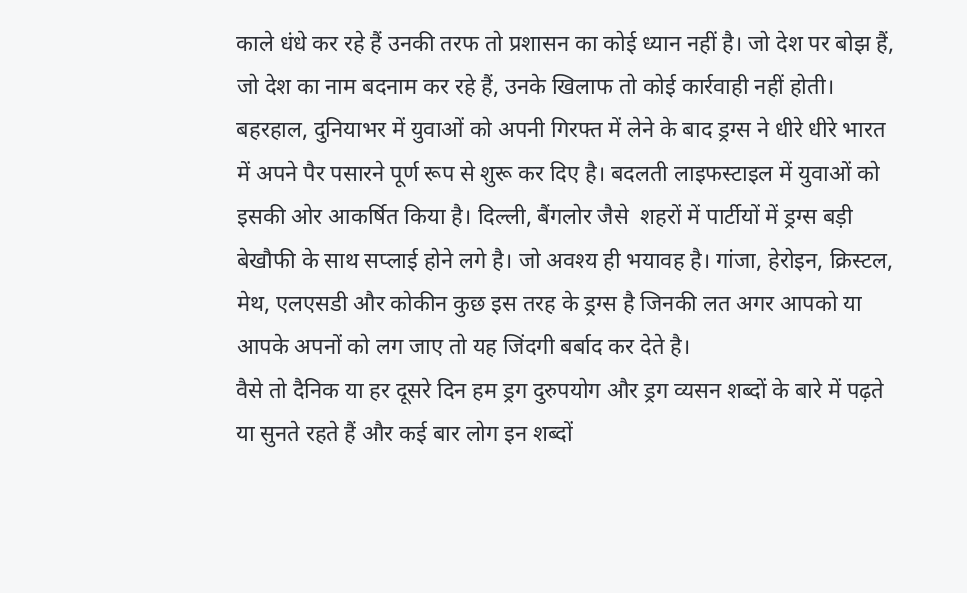काले धंधे कर रहे हैं उनकी तरफ तो प्रशासन का कोई ध्यान नहीं है। जो देश पर बोझ हैं, जो देश का नाम बदनाम कर रहे हैं, उनके खिलाफ तो कोई कार्रवाही नहीं होती।
बहरहाल, दुनियाभर में युवाओं को अपनी गिरफ्त में लेने के बाद ड्रग्स ने धीरे धीरे भारत में अपने पैर पसारने पूर्ण रूप से शुरू कर दिए है। बदलती लाइफस्टाइल में युवाओं को इसकी ओर आकर्षित किया है। दिल्ली, बैंगलोर जैसे  शहरों में पार्टीयों में ड्रग्स बड़ी बेखौफी के साथ सप्लाई होने लगे है। जो अवश्य ही भयावह है। गांजा, हेरोइन, क्रिस्टल, मेथ, एलएसडी और कोकीन कुछ इस तरह के ड्रग्स है जिनकी लत अगर आपको या आपके अपनों को लग जाए तो यह जिंदगी बर्बाद कर देते है।
वैसे तो दैनिक या हर दूसरे दिन हम ड्रग दुरुपयोग और ड्रग व्यसन शब्दों के बारे में पढ़ते या सुनते रहते हैं और कई बार लोग इन शब्दों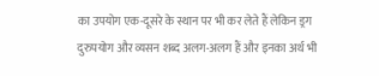का उपयोग एक-दूसरे के स्थान पर भी कर लेते हैं लेकिन ड्रग दुरुपयोग और व्यसन शब्द अलग-अलग हैं और इनका अर्थ भी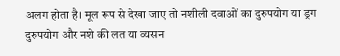अलग होता है। मूल रूप से देखा जाए तो नशीली दवाओं का दुरुपयोग या ड्रग दुरुपयोग और नशे की लत या व्यसन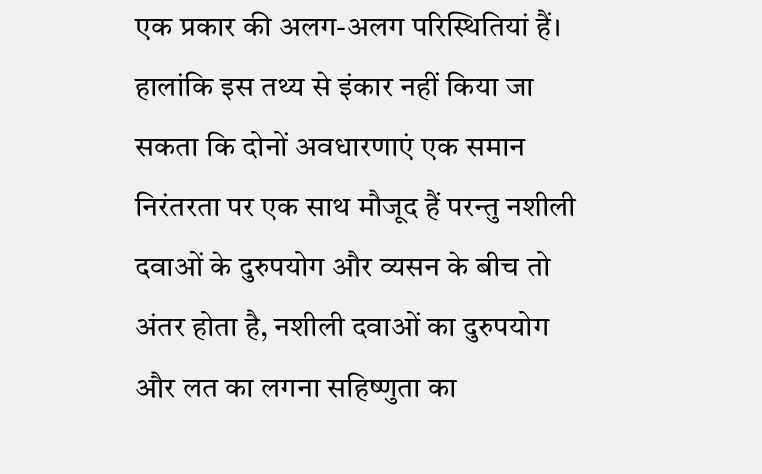एक प्रकार की अलग-अलग परिस्थितियां हैं।
हालांकि इस तथ्य से इंकार नहीं किया जा सकता कि दोनों अवधारणाएं एक समान निरंतरता पर एक साथ मौजूद हैं परन्तु नशीली दवाओं के दुरुपयोग और व्यसन के बीच तो अंतर होता है, नशीली दवाओं का दुरुपयोग और लत का लगना सहिष्णुता का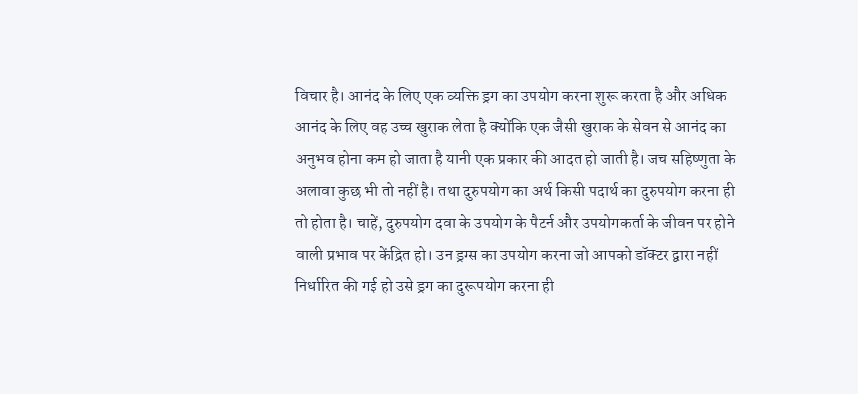विचार है। आनंद के लिए एक व्यक्ति ड्रग का उपयोग करना शुरू करता है और अधिक आनंद के लिए वह उच्च खुराक लेता है क्योंकि एक जैसी खुराक के सेवन से आनंद का अनुभव होना कम हो जाता है यानी एक प्रकार की आदत हो जाती है। जच सहिष्णुता के अलावा कुछ भी तो नहीं है। तथा दुरुपयोग का अर्थ किसी पदार्थ का दुरुपयोग करना ही तो होता है। चाहें, दुरुपयोग दवा के उपयोग के पैटर्न और उपयोगकर्ता के जीवन पर होने वाली प्रभाव पर केंद्रित हो। उन ड्रग्स का उपयोग करना जो आपको डॉक्टर द्वारा नहीं निर्धारित की गई हो उसे ड्रग का दुरूपयोग करना ही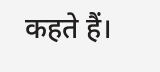कहते हैं।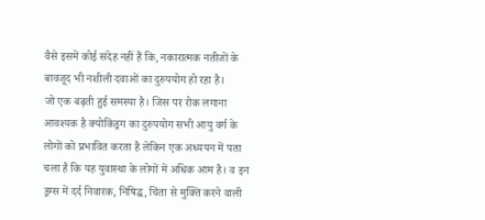वैसे इसमें कोई संदेह नहीं हैं कि, नकारात्मक नतीजों के बावजूद भी नशीली दवाओं का दुरुपयोग हो रहा है।
जो एक बढ़ती हुई समस्या है। जिस पर रोक लगाना आवश्यक है क्योकिंड्रग का दुरुपयोग सभी आयु वर्ग के लोगों को प्रभावित करता है लेकिन एक अध्ययन में पता चला है कि यह युवास्था के लोगों में अधिक आम है। व इन ड्रग्स में दर्द निवारक, निषिद्ध, चिंता से मुक्ति करने वाली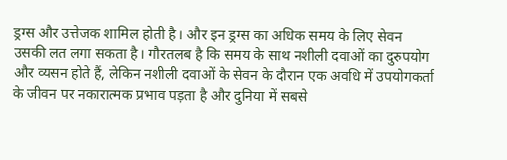ड्रग्स और उत्तेजक शामिल होती है। और इन ड्रग्स का अधिक समय के लिए सेवन उसकी लत लगा सकता है। गौरतलब है कि समय के साथ नशीली दवाओं का दुरुपयोग और व्यसन होते हैं, लेकिन नशीली दवाओं के सेवन के दौरान एक अवधि में उपयोगकर्ता के जीवन पर नकारात्मक प्रभाव पड़ता है और दुनिया में सबसे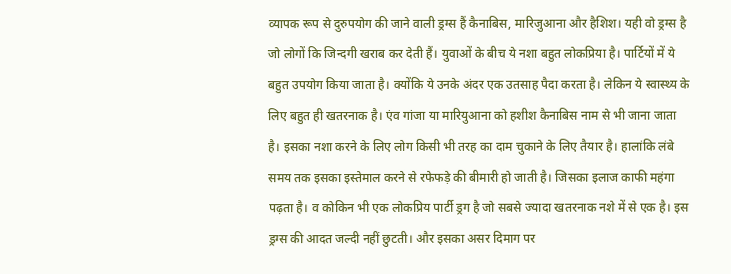व्यापक रूप से दुरुपयोग की जाने वाली ड्रग्स हैं कैनाबिस, मारिजुआना और हैशिश। यही वो ड्रग्स है जो लोगों कि जिन्दगी खराब कर देती हैं। युवाओं के बीच ये नशा बहुत लोकप्रिया है। पार्टियों में ये बहुत उपयोग किया जाता है। क्योंकि ये उनके अंदर एक उतसाह पैदा करता है। लेकिन ये स्वास्थ्य के लिए बहुत ही खतरनाक है। एंव गांजा या मारियुआना को हशीश कैनाबिस नाम से भी जाना जाता है। इसका नशा करने के लिए लोग किसी भी तरह का दाम चुकाने के लिए तैयार है। हालांकि लंबे समय तक इसका इस्तेमाल करने से रफेफड़े की बीमारी हो जाती है। जिसका इलाज काफी महंगा पढ़ता है। व कोकिन भी एक लोकप्रिय पार्टी ड्रग है जो सबसे ज्यादा खतरनाक नशे में से एक है। इस ड्रग्स की आदत जल्दी नहीं छुटती। और इसका असर दिमाग पर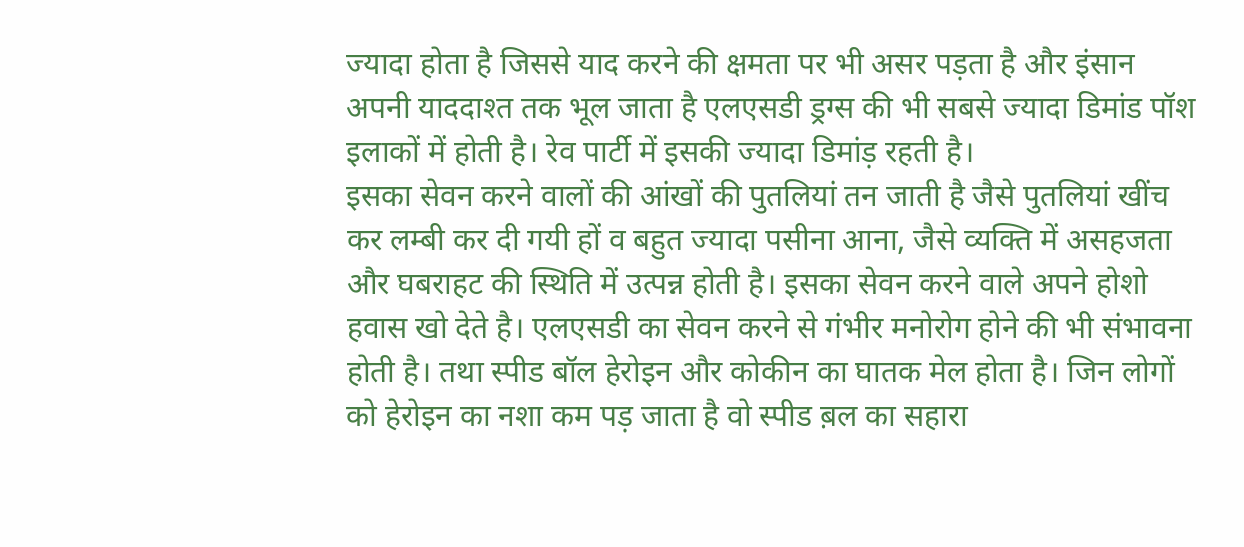ज्यादा होता है जिससे याद करने की क्षमता पर भी असर पड़ता है और इंसान अपनी याददाश्त तक भूल जाता है एलएसडी ड्रग्स की भी सबसे ज्यादा डिमांड पॉश इलाकों में होती है। रेव पार्टी में इसकी ज्यादा डिमांड़ रहती है।
इसका सेवन करने वालों की आंखों की पुतलियां तन जाती है जैसे पुतलियां खींच कर लम्बी कर दी गयी हों व बहुत ज्यादा पसीना आना, जैसे व्यक्ति में असहजता और घबराहट की स्थिति में उत्पन्न होती है। इसका सेवन करने वाले अपने होशो हवास खो देते है। एलएसडी का सेवन करने से गंभीर मनोरोग होने की भी संभावना होती है। तथा स्पीड बॉल हेरोइन और कोकीन का घातक मेल होता है। जिन लोगों को हेरोइन का नशा कम पड़ जाता है वो स्पीड ब़ल का सहारा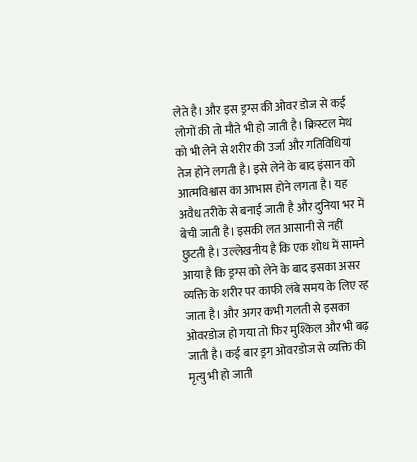लेते है। और इस ड्रग्स की ओवर डोज से कई लोगों की तो मौते भी हो जाती है। क्रिस्टल मेथ को भी लेने से शरीर की उर्जा और गतिविधियां तेज होने लगती है। इसे लेने के बाद इंसान को आत्मविश्वास का आभास होने लगता है। यह अवैध तरीके से बनाई जाती है और दुनिया भर में बेची जाती है। इसकी लत आसानी से नहीं छुटती है। उल्लेखनीय है कि एक शोध में सामने आया है कि ड्रग्स को लेने के बाद इसका असर व्यक्ति के शरीर पर काफी लंबे समय के लिए रह जाता है। और अगर कभी गलती से इसका ओवरडोज हो गया तो फिर मुश्किल और भी बढ़ जाती है। कई बार ड्रग ओवरडोज से व्यक्ति की मृत्यु भी हो जाती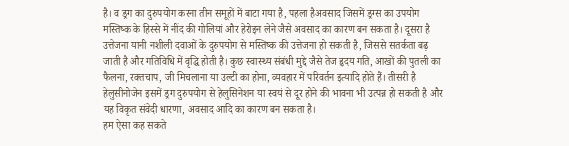है। व ड्रग का दुरुपयोग करना तीन समूहों में बाटा गया है, पहला हैअवसाद जिसमें ड्रग्स का उपयोग मस्तिष्क के हिस्से में नींद की गोलियां और हेरोइन लेने जैसे अवसाद का कारण बन सकता है। दूसरा है उत्तेजना यानी नशीली दवाओं के दुरुपयोग से मस्तिष्क की उत्तेजना हो सकती है, जिससे सतर्कता बढ़ जाती है और गतिविधि में वृद्धि होती है। कुछ स्वास्थ्य संबंधी मुद्दे जैसे तेज हृदय गति, आखों की पुतली का फैलना, रक्तचाप, जी मिचलाना या उल्टी का होना, व्यवहार में परिवर्तन इत्यादि होते हैं। तीसरी है हेलुसीनोजेन इसमें ड्रग दुरुपयोग से हेलुसिनेशन या स्वयं से दूर होने की भावना भी उत्पन्न हो सकती है और यह विकृत संवेदी धारणा, अवसाद आदि का कारण बन सकता है।
हम ऐसा कह सकते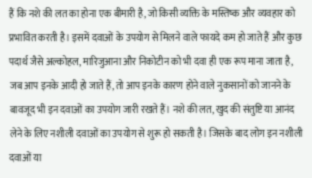हैं कि नशे की लत का होना एक बीमारी है, जो किसी व्यक्ति के मस्तिष्क और व्यवहार को प्रभावित करती है। इसमें दवाओं के उपयोग से मिलने वाले फायदे कम हो जाते हैं और कुछ पदार्थ जैसे अल्कोहल, मारिजुआना और निकोटीन को भी दवा ही एक रूप माना जाता है, जब आप इनके आदी हो जाते हैं, तो आप इनके कारण होने वाले नुकसानों को जानने के बावजूद भी इन दवाओं का उपयोग जारी रखते हैं। नशे की लत, खुद की संतुष्टि या आनंद लेने के लिए नशीली दवाओं का उपयोग से शुरू हो सकती है। जिसके बाद लोग इन नशीली दवाओं या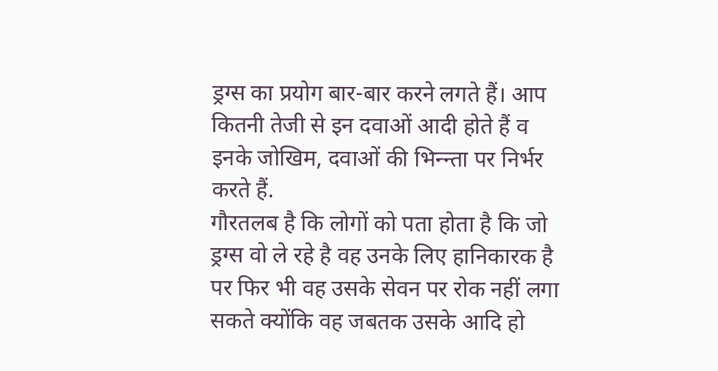ड्रग्स का प्रयोग बार-बार करने लगते हैं। आप कितनी तेजी से इन दवाओं आदी होते हैं व इनके जोखिम, दवाओं की भिन्न्ता पर निर्भर करते हैं.
गौरतलब है कि लोगों को पता होता है कि जो ड्रग्स वो ले रहे है वह उनके लिए हानिकारक है पर फिर भी वह उसके सेवन पर रोक नहीं लगा सकते क्योंकि वह जबतक उसके आदि हो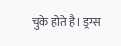चुके होते है। ड्रग्स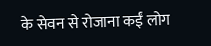के सेवन से रोजाना कईं लोग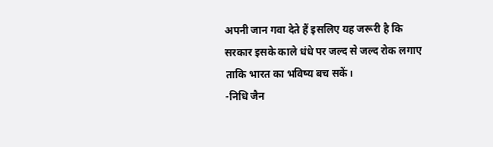अपनी जान गवा देते हैं इसलिए यह जरूरी है कि सरकार इसके काले धंधे पर जल्द से जल्द रोक लगाए ताकि भारत का भविष्य बच सकें।
-निधि जैन